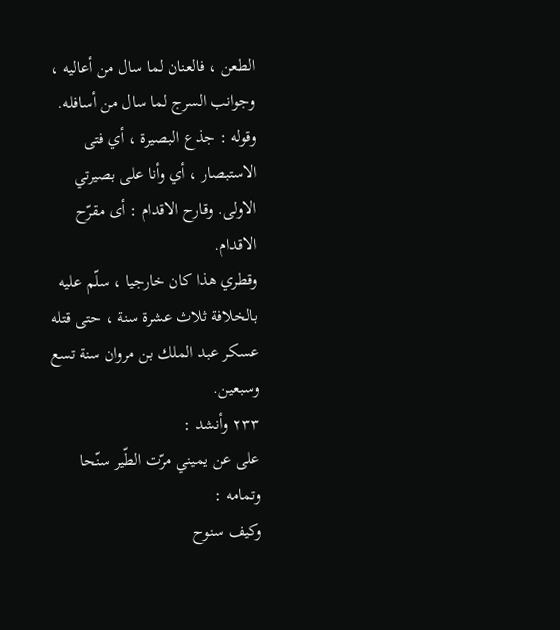الطعن ، فالعنان لما سال من أعاليه ، وجوانب السرج لما سال من أسافله. وقوله : جذع البصيرة ، أي فتى الاستبصار ، أي وأنا على بصيرتي الاولى. وقارح الاقدام : أى مقرّح الاقدام.
وقطري هذا كان خارجيا ، سلّم عليه بالخلافة ثلاث عشرة سنة ، حتى قتله عسكر عبد الملك بن مروان سنة تسع وسبعين.
٢٣٣ وأنشد :
على عن يميني مرّت الطّير سنّحا
وتمامه :
وكيف سنوح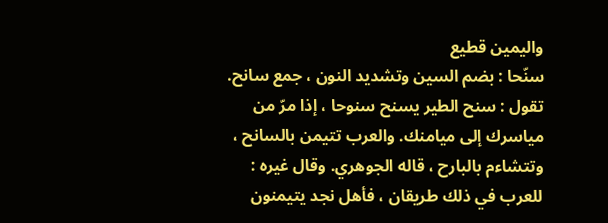واليمين قطيع
سنّحا : بضم السين وتشديد النون ، جمع سانح. تقول : سنح الطير يسنح سنوحا ، إذا مرّ من مياسرك إلى ميامنك. والعرب تتيمن بالسانح ، وتتشاءم بالبارح ، قاله الجوهري. وقال غيره : للعرب في ذلك طريقان ، فأهل نجد يتيمنون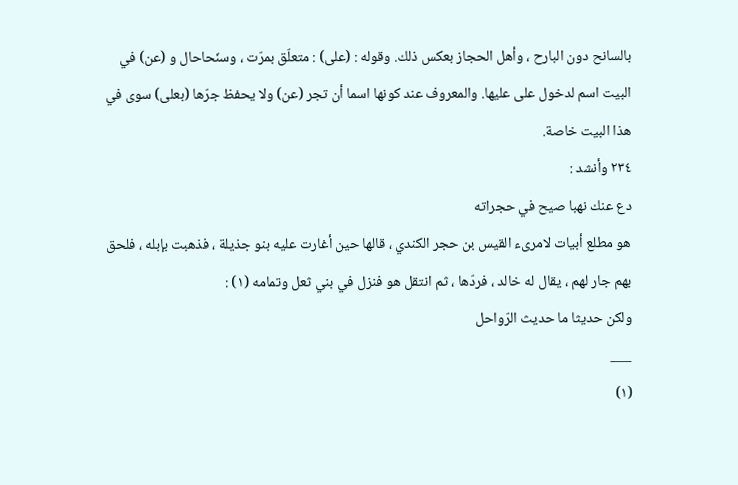بالسانح دون البارح ، وأهل الحجاز بعكس ذلك. وقوله : (على) : متعلّق بمرّت ، وسنّحاحال و (عن) في البيت اسم لدخول على عليها. والمعروف عند كونها اسما أن تجر (عن) ولا يحفظ جرّها (بعلى) سوى في هذا البيت خاصة.
٢٣٤ وأنشد :
دع عنك نهبا صيح في حجراته
هو مطلع أبيات لامرىء القيس بن حجر الكندي ، قالها حين أغارت عليه بنو جذيلة ، فذهبت بإبله ، فلحق بهم جار لهم ، يقال له خالد ، فردّها ، ثم انتقل هو فنزل في بني ثعل وتمامه (١) :
ولكن حديثا ما حديث الرّواحل
___
(١)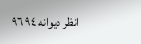انظر ديوانه ٩٤ ٩٦